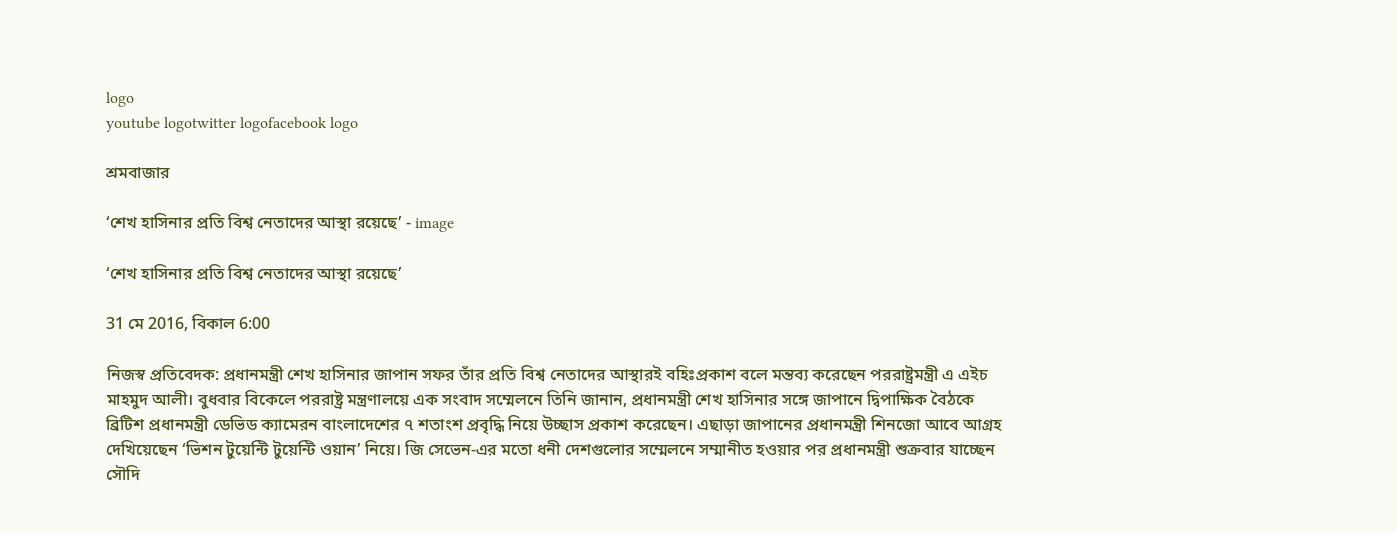logo
youtube logotwitter logofacebook logo

শ্রমবাজার

‘শেখ হাসিনার প্রতি বিশ্ব নেতাদের আস্থা রয়েছে’ - image

‘শেখ হাসিনার প্রতি বিশ্ব নেতাদের আস্থা রয়েছে’

31 মে 2016, বিকাল 6:00

নিজস্ব প্রতিবেদক: প্রধানমন্ত্রী শেখ হাসিনার জাপান সফর তাঁর প্রতি বিশ্ব নেতাদের আস্থারই বহিঃপ্রকাশ বলে মন্তব্য করেছেন পররাষ্ট্রমন্ত্রী এ এইচ মাহমুদ আলী। বুধবার বিকেলে পররাষ্ট্র মন্ত্রণালয়ে এক সংবাদ সম্মেলনে তিনি জানান, প্রধানমন্ত্রী শেখ হাসিনার সঙ্গে জাপানে দ্বিপাক্ষিক বৈঠকে ব্রিটিশ প্রধানমন্ত্রী ডেভিড ক্যামেরন বাংলাদেশের ৭ শতাংশ প্রবৃদ্ধি নিয়ে উচ্ছাস প্রকাশ করেছেন। এছাড়া জাপানের প্রধানমন্ত্রী শিনজো আবে আগ্রহ দেখিয়েছেন ‘ভিশন টুয়েন্টি টুয়েন্টি ওয়ান’ নিয়ে। জি সেভেন-এর মতো ধনী দেশগুলোর সম্মেলনে সম্মানীত হওয়ার পর প্রধানমন্ত্রী শুক্রবার যাচ্ছেন সৌদি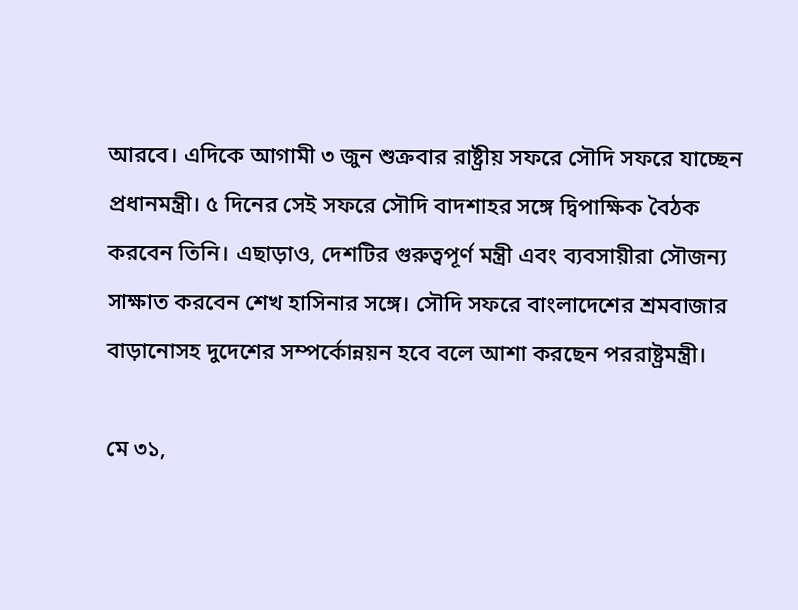আরবে। এদিকে আগামী ৩ জুন শুক্রবার রাষ্ট্রীয় সফরে সৌদি সফরে যাচ্ছেন প্রধানমন্ত্রী। ৫ দিনের সেই সফরে সৌদি বাদশাহর সঙ্গে দ্বিপাক্ষিক বৈঠক করবেন তিনি। এছাড়াও, দেশটির গুরুত্বপূর্ণ মন্ত্রী এবং ব্যবসায়ীরা সৌজন্য সাক্ষাত করবেন শেখ হাসিনার সঙ্গে। সৌদি সফরে বাংলাদেশের শ্রমবাজার বাড়ানোসহ দুদেশের সম্পর্কোন্নয়ন হবে বলে আশা করছেন পররাষ্ট্রমন্ত্রী।

মে ৩১,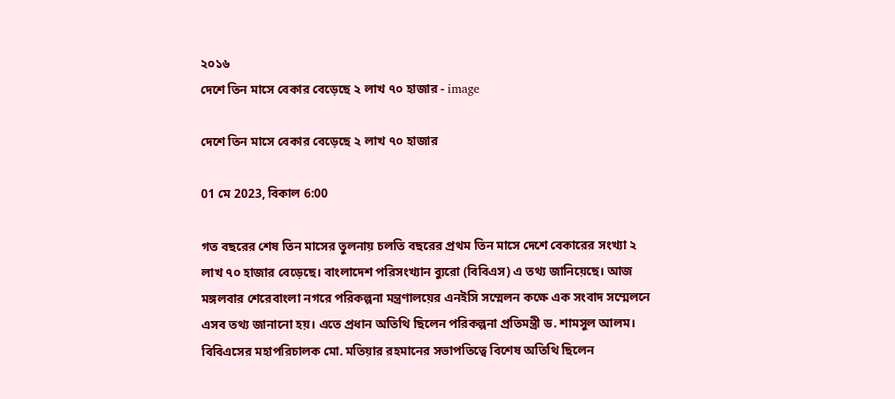২০১৬
দেশে তিন মাসে বেকার বেড়েছে ২ লাখ ৭০ হাজার - image

দেশে তিন মাসে বেকার বেড়েছে ২ লাখ ৭০ হাজার

01 মে 2023, বিকাল 6:00

গত বছরের শেষ তিন মাসের তুলনায় চলতি বছরের প্রথম তিন মাসে দেশে বেকারের সংখ্যা ২ লাখ ৭০ হাজার বেড়েছে। বাংলাদেশ পরিসংখ্যান ব্যুরো (বিবিএস) এ তথ্য জানিয়েছে। আজ মঙ্গলবার শেরেবাংলা নগরে পরিকল্পনা মন্ত্রণালয়ের এনইসি সম্মেলন কক্ষে এক সংবাদ সম্মেলনে এসব তথ্য জানানো হয়। এতে প্রধান অতিথি ছিলেন পরিকল্পনা প্রতিমন্ত্রী ড. শামসুল আলম। বিবিএসের মহাপরিচালক মো. মতিয়ার রহমানের সভাপতিত্বে বিশেষ অতিথি ছিলেন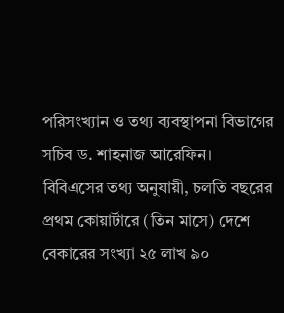পরিসংখ্যান ও তথ্য ব্যবস্থাপনা বিভাগের সচিব ড. শাহনাজ আরেফিন। বিবিএসের তথ্য অনুযায়ী, চলতি বছরের প্রথম কোয়ার্টারে (তিন মাসে) দেশে বেকারের সংখ্যা ২৫ লাখ ৯০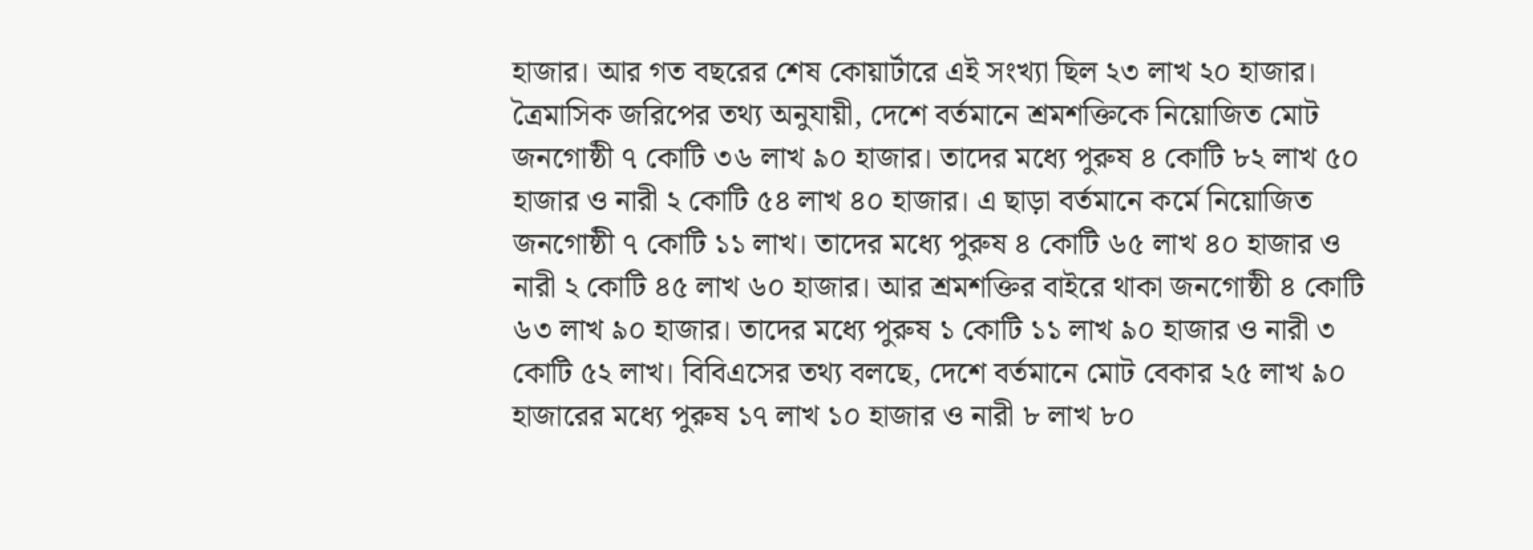হাজার। আর গত বছরের শেষ কোয়ার্টারে এই সংখ্যা ছিল ২৩ লাখ ২০ হাজার। ত্রৈমাসিক জরিপের তথ্য অনুযায়ী, দেশে বর্তমানে শ্রমশক্তিকে নিয়োজিত মোট জনগোষ্ঠী ৭ কোটি ৩৬ লাখ ৯০ হাজার। তাদের মধ্যে পুরুষ ৪ কোটি ৮২ লাখ ৫০ হাজার ও নারী ২ কোটি ৫৪ লাখ ৪০ হাজার। এ ছাড়া বর্তমানে কর্মে নিয়োজিত জনগোষ্ঠী ৭ কোটি ১১ লাখ। তাদের মধ্যে পুরুষ ৪ কোটি ৬৫ লাখ ৪০ হাজার ও নারী ২ কোটি ৪৫ লাখ ৬০ হাজার। আর শ্রমশক্তির বাইরে থাকা জনগোষ্ঠী ৪ কোটি ৬৩ লাখ ৯০ হাজার। তাদের মধ্যে পুরুষ ১ কোটি ১১ লাখ ৯০ হাজার ও নারী ৩ কোটি ৫২ লাখ। বিবিএসের তথ্য বলছে, দেশে বর্তমানে মোট বেকার ২৫ লাখ ৯০ হাজারের মধ্যে পুরুষ ১৭ লাখ ১০ হাজার ও নারী ৮ লাখ ৮০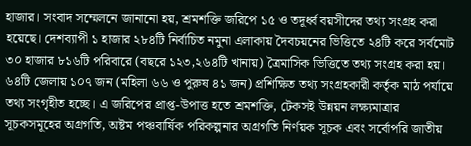হাজার। সংবাদ সম্মেলনে জানানো হয়, শ্রমশক্তি জরিপে ১৫ ও তদূর্ধ্ব বয়সীদের তথ্য সংগ্রহ করা হয়েছে। দেশব্যাপী ১ হাজার ২৮৪টি নির্বাচিত নমুনা এলাকায় দৈবচয়নের ভিত্তিতে ২৪টি করে সর্বমোট ৩০ হাজার ৮১৬টি পরিবারে (বছরে ১২৩,২৬৪টি খানায়) ত্রৈমাসিক ভিত্তিতে তথ্য সংগ্রহ করা হয়। ৬৪টি জেলায় ১০৭ জন (মহিলা ৬৬ ও পুরুষ ৪১ জন) প্রশিক্ষিত তথ্য সংগ্রহকারী কর্তৃক মাঠ পর্যায়ে তথ্য সংগৃহীত হচ্ছে। এ জরিপের প্রাপ্ত-উপাত্ত হতে শ্রমশক্তি, টেকসই উন্নয়ন লক্ষ্যমাত্রার সূচকসমূহের অগ্রগতি, অষ্টম পঞ্চবার্ষিক পরিকল্পনার অগ্রগতি নির্ণয়ক সূচক এবং সর্বোপরি জাতীয়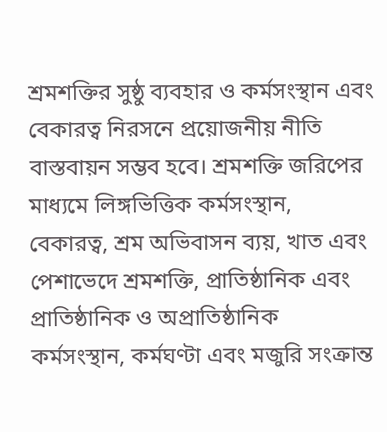শ্রমশক্তির সুষ্ঠু ব্যবহার ও কর্মসংস্থান এবং বেকারত্ব নিরসনে প্রয়োজনীয় নীতি বাস্তবায়ন সম্ভব হবে। শ্রমশক্তি জরিপের মাধ্যমে লিঙ্গভিত্তিক কর্মসংস্থান, বেকারত্ব, শ্রম অভিবাসন ব্যয়, খাত এবং পেশাভেদে শ্রমশক্তি, প্রাতিষ্ঠানিক এবং প্রাতিষ্ঠানিক ও অপ্রাতিষ্ঠানিক কর্মসংস্থান, কর্মঘণ্টা এবং মজুরি সংক্রান্ত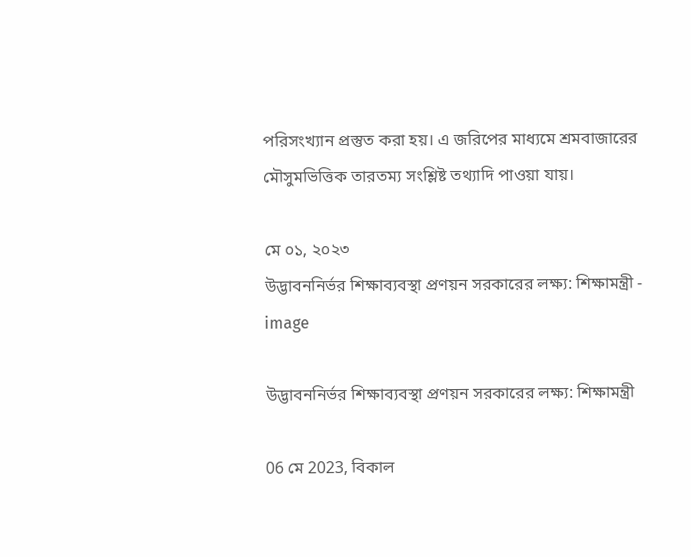পরিসংখ্যান প্রস্তুত করা হয়। এ জরিপের মাধ্যমে শ্রমবাজারের মৌসুমভিত্তিক তারতম্য সংশ্লিষ্ট তথ্যাদি পাওয়া যায়।

মে ০১, ২০২৩
উদ্ভাবননির্ভর শিক্ষাব্যবস্থা প্রণয়ন সরকারের লক্ষ্য: শিক্ষামন্ত্রী - image

উদ্ভাবননির্ভর শিক্ষাব্যবস্থা প্রণয়ন সরকারের লক্ষ্য: শিক্ষামন্ত্রী

06 মে 2023, বিকাল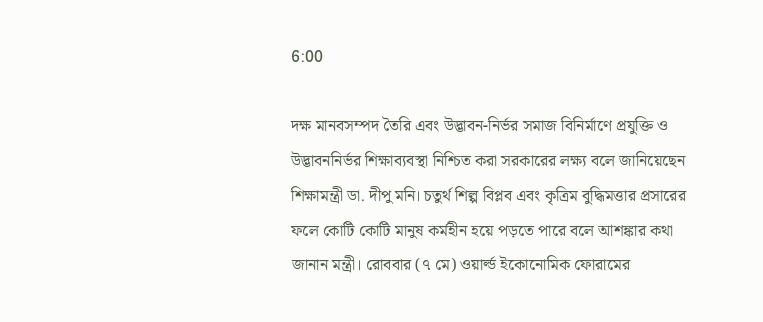6:00

দক্ষ মানবসম্পদ তৈরি এবং উদ্ভাবন-নির্ভর সমাজ বিনির্মাণে প্রযুক্তি ও উদ্ভাবননির্ভর শিক্ষাব্যবস্থা নিশ্চিত করা সরকারের লক্ষ্য বলে জানিয়েছেন শিক্ষামন্ত্রী ডা. দীপু মনি। চতুর্থ শিল্প বিপ্লব এবং কৃত্রিম বুদ্ধিমত্তার প্রসারের ফলে কোটি কোটি মানুষ কর্মহীন হয়ে পড়তে পারে বলে আশঙ্কার কথা জানান মন্ত্রী। রোববার (৭ মে) ওয়ার্ল্ড ইকোনোমিক ফোরামের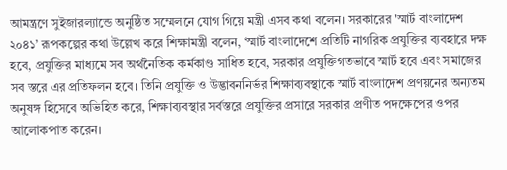আমন্ত্রণে সুইজারল্যান্ডে অনুষ্ঠিত সম্মেলনে যোগ গিয়ে মন্ত্রী এসব কথা বলেন। সরকারের 'স্মার্ট বাংলাদেশ ২০৪১’ রূপকল্পের কথা উল্লেখ করে শিক্ষামন্ত্রী বলেন, ‘স্মার্ট বাংলাদেশে প্রতিটি নাগরিক প্রযুক্তির ব্যবহারে দক্ষ হবে, প্রযুক্তির মাধ্যমে সব অর্থনৈতিক কর্মকাণ্ড সাধিত হবে, সরকার প্রযুক্তিগতভাবে স্মার্ট হবে এবং সমাজের সব স্তরে এর প্রতিফলন হবে। তিনি প্রযুক্তি ও উদ্ভাবননির্ভর শিক্ষাব্যবস্থাকে স্মার্ট বাংলাদেশ প্রণয়নের অন্যতম অনুষঙ্গ হিসেবে অভিহিত করে, শিক্ষাব্যবস্থার সর্বস্তরে প্রযুক্তির প্রসারে সরকার প্রণীত পদক্ষেপের ওপর আলোকপাত করেন।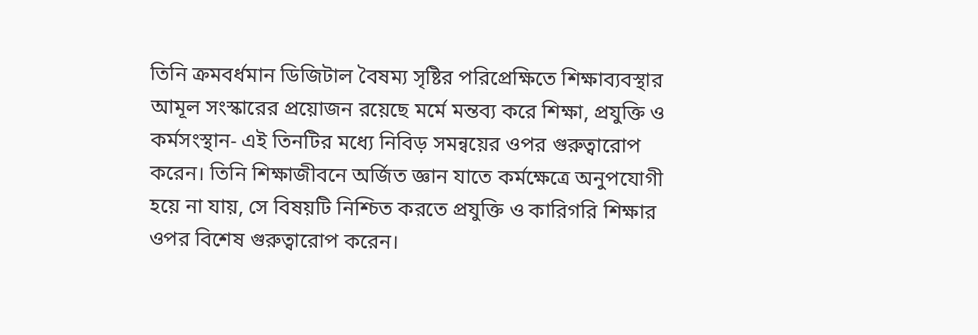তিনি ক্রমবর্ধমান ডিজিটাল বৈষম্য সৃষ্টির পরিপ্রেক্ষিতে শিক্ষাব্যবস্থার আমূল সংস্কারের প্রয়োজন রয়েছে মর্মে মন্তব্য করে শিক্ষা, প্রযুক্তি ও কর্মসংস্থান- এই তিনটির মধ্যে নিবিড় সমন্বয়ের ওপর গুরুত্বারোপ করেন। তিনি শিক্ষাজীবনে অর্জিত জ্ঞান যাতে কর্মক্ষেত্রে অনুপযোগী হয়ে না যায়, সে বিষয়টি নিশ্চিত করতে প্রযুক্তি ও কারিগরি শিক্ষার ওপর বিশেষ গুরুত্বারোপ করেন।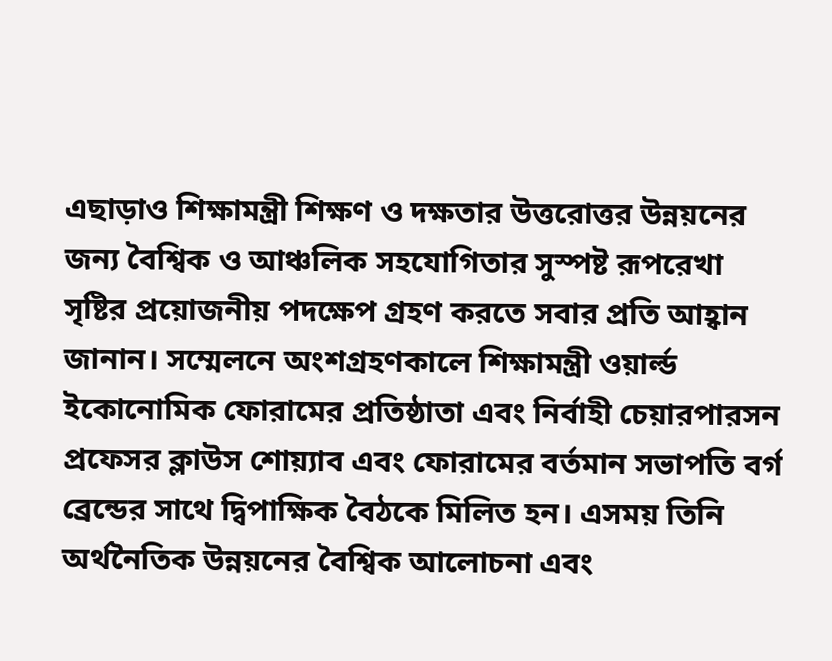এছাড়াও শিক্ষামন্ত্রী শিক্ষণ ও দক্ষতার উত্তরোত্তর উন্নয়নের জন্য বৈশ্বিক ও আঞ্চলিক সহযোগিতার সুস্পষ্ট রূপরেখা সৃষ্টির প্রয়োজনীয় পদক্ষেপ গ্রহণ করতে সবার প্রতি আহ্বান জানান। সম্মেলনে অংশগ্রহণকালে শিক্ষামন্ত্রী ওয়ার্ল্ড ইকোনোমিক ফোরামের প্রতিষ্ঠাতা এবং নির্বাহী চেয়ারপারসন প্রফেসর ক্লাউস শোয়্যাব এবং ফোরামের বর্তমান সভাপতি বর্গ ব্রেন্ডের সাথে দ্বিপাক্ষিক বৈঠকে মিলিত হন। এসময় তিনি অর্থনৈতিক উন্নয়নের বৈশ্বিক আলোচনা এবং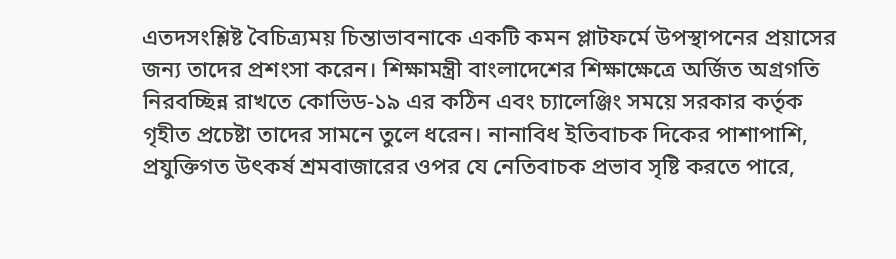এতদসংশ্লিষ্ট বৈচিত্র্যময় চিন্তাভাবনাকে একটি কমন প্লাটফর্মে উপস্থাপনের প্রয়াসের জন্য তাদের প্রশংসা করেন। শিক্ষামন্ত্রী বাংলাদেশের শিক্ষাক্ষেত্রে অর্জিত অগ্রগতি নিরবচ্ছিন্ন রাখতে কোভিড-১৯ এর কঠিন এবং চ্যালেঞ্জিং সময়ে সরকার কর্তৃক গৃহীত প্রচেষ্টা তাদের সামনে তুলে ধরেন। নানাবিধ ইতিবাচক দিকের পাশাপাশি, প্রযুক্তিগত উৎকর্ষ শ্রমবাজারের ওপর যে নেতিবাচক প্রভাব সৃষ্টি করতে পারে,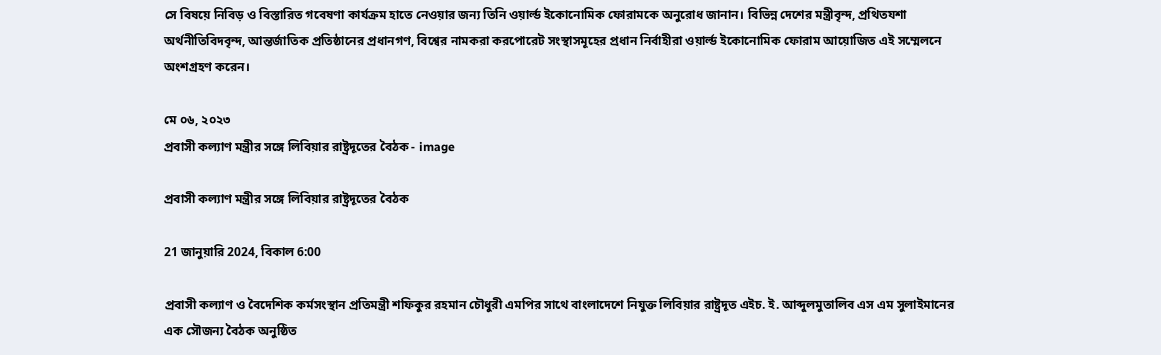সে বিষয়ে নিবিড় ও বিস্তারিত গবেষণা কার্যক্রম হাতে নেওয়ার জন্য তিনি ওয়ার্ল্ড ইকোনোমিক ফোরামকে অনুরোধ জানান। বিভিন্ন দেশের মন্ত্রীবৃন্দ, প্রথিতযশা অর্থনীতিবিদবৃন্দ, আন্তর্জাতিক প্রতিষ্ঠানের প্রধানগণ, বিশ্বের নামকরা করপোরেট সংস্থাসমূহের প্রধান নির্বাহীরা ওয়ার্ল্ড ইকোনোমিক ফোরাম আয়োজিত এই সম্মেলনে অংশগ্রহণ করেন।

মে ০৬, ২০২৩
প্রবাসী কল্যাণ মন্ত্রীর সঙ্গে লিবিয়ার রাষ্ট্রদূতের বৈঠক - image

প্রবাসী কল্যাণ মন্ত্রীর সঙ্গে লিবিয়ার রাষ্ট্রদূতের বৈঠক

21 জানুয়ারি 2024, বিকাল 6:00

প্রবাসী কল্যাণ ও বৈদেশিক কর্মসংস্থান প্রতিমন্ত্রী শফিকুর রহমান চৌধুরী এমপির সাথে বাংলাদেশে নিযুক্ত লিবিয়ার রাষ্ট্রদূত এইচ. ই. আব্দুলমুতালিব এস এম সুলাইমানের এক সৌজন্য বৈঠক অনুষ্ঠিত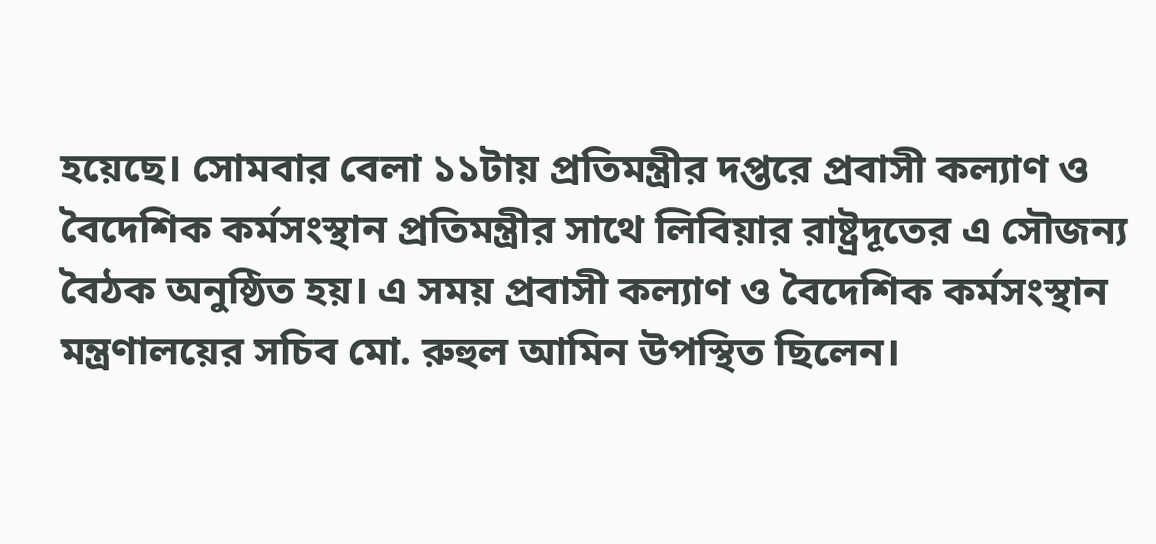হয়েছে। সোমবার বেলা ১১টায় প্রতিমন্ত্রীর দপ্তরে প্রবাসী কল্যাণ ও বৈদেশিক কর্মসংস্থান প্রতিমন্ত্রীর সাথে লিবিয়ার রাষ্ট্রদূতের এ সৌজন্য বৈঠক অনুষ্ঠিত হয়। এ সময় প্রবাসী কল্যাণ ও বৈদেশিক কর্মসংস্থান মন্ত্রণালয়ের সচিব মো. রুহুল আমিন উপস্থিত ছিলেন।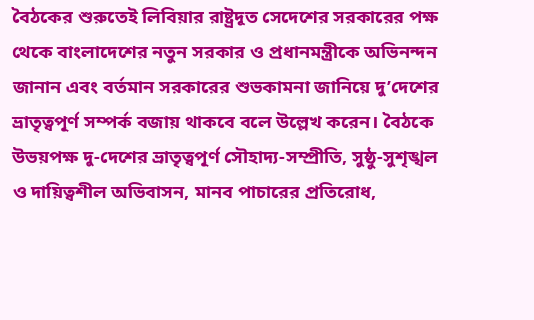বৈঠকের শুরুতেই লিবিয়ার রাষ্ট্রদূত সেদেশের সরকারের পক্ষ থেকে বাংলাদেশের নতুন সরকার ও প্রধানমন্ত্রীকে অভিনন্দন জানান এবং বর্তমান সরকারের শুভকামনা জানিয়ে দু’দেশের ভ্রাতৃত্বপূর্ণ সম্পর্ক বজায় থাকবে বলে উল্লেখ করেন। বৈঠকে উভয়পক্ষ দু-দেশের ভ্রাতৃত্বপূর্ণ সৌহাদ্য-সম্প্রীতি, সুষ্ঠু-সুশৃঙ্খল ও দায়িত্বশীল অভিবাসন, মানব পাচারের প্রতিরোধ,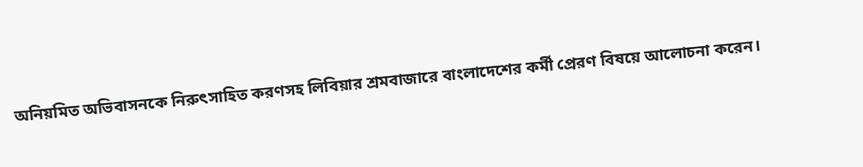অনিয়মিত অভিবাসনকে নিরুৎসাহিত করণসহ লিবিয়ার শ্রমবাজারে বাংলাদেশের কর্মী প্রেরণ বিষয়ে আলোচনা করেন।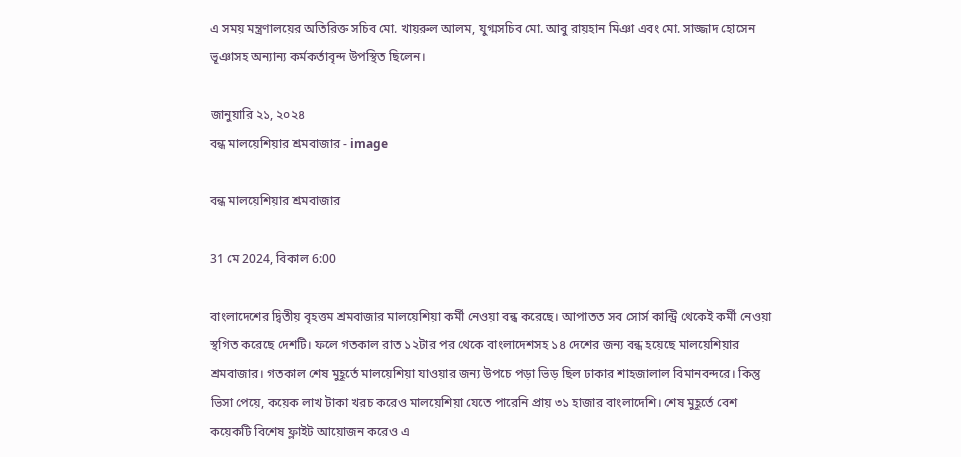এ সময় মন্ত্রণালয়ের অতিরিক্ত সচিব মো. খায়রুল আলম, যুগ্মসচিব মো. আবু রায়হান মিঞা এবং মো. সাজ্জাদ হোসেন ভূঞাসহ অন্যান্য কর্মকর্তাবৃন্দ উপস্থিত ছিলেন।

জানুয়ারি ২১, ২০২৪
বন্ধ মালয়েশিয়ার শ্রমবাজার - image

বন্ধ মালয়েশিয়ার শ্রমবাজার

31 মে 2024, বিকাল 6:00

বাংলাদেশের দ্বিতীয় বৃহত্তম শ্রমবাজার মালয়েশিয়া কর্মী নেওয়া বন্ধ করেছে। আপাতত সব সোর্স কান্ট্রি থেকেই কর্মী নেওয়া স্থগিত করেছে দেশটি। ফলে গতকাল রাত ১২টার পর থেকে বাংলাদেশসহ ১৪ দেশের জন্য বন্ধ হয়েছে মালয়েশিয়ার শ্রমবাজার। গতকাল শেষ মুহূর্তে মালয়েশিয়া যাওয়ার জন্য উপচে পড়া ভিড় ছিল ঢাকার শাহজালাল বিমানবন্দরে। কিন্তু ভিসা পেয়ে, কয়েক লাখ টাকা খরচ করেও মালয়েশিয়া যেতে পারেনি প্রায় ৩১ হাজার বাংলাদেশি। শেষ মুহূর্তে বেশ কয়েকটি বিশেষ ফ্লাইট আয়োজন করেও এ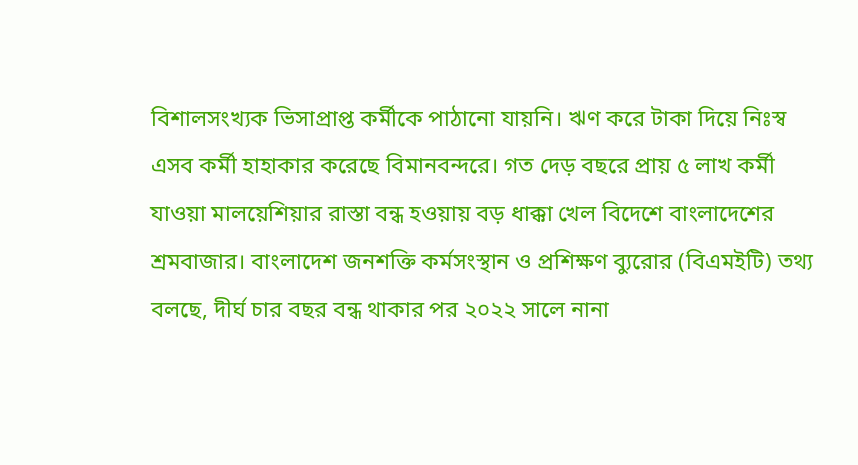বিশালসংখ্যক ভিসাপ্রাপ্ত কর্মীকে পাঠানো যায়নি। ঋণ করে টাকা দিয়ে নিঃস্ব এসব কর্মী হাহাকার করেছে বিমানবন্দরে। গত দেড় বছরে প্রায় ৫ লাখ কর্মী যাওয়া মালয়েশিয়ার রাস্তা বন্ধ হওয়ায় বড় ধাক্কা খেল বিদেশে বাংলাদেশের শ্রমবাজার। বাংলাদেশ জনশক্তি কর্মসংস্থান ও প্রশিক্ষণ ব্যুরোর (বিএমইটি) তথ্য বলছে, দীর্ঘ চার বছর বন্ধ থাকার পর ২০২২ সালে নানা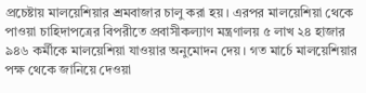প্রচেষ্টায় মালয়েশিয়ার শ্রমবাজার চালু করা হয়। এরপর মালয়েশিয়া থেকে পাওয়া চাহিদাপত্রের বিপরীতে প্রবাসীকল্যাণ মন্ত্রণালয় ৫ লাখ ২৪ হাজার ৯৪৬ কর্মীকে মালয়েশিয়া যাওয়ার অনুমোদন দেয়। গত মার্চে মালয়েশিয়ার পক্ষ থেকে জানিয়ে দেওয়া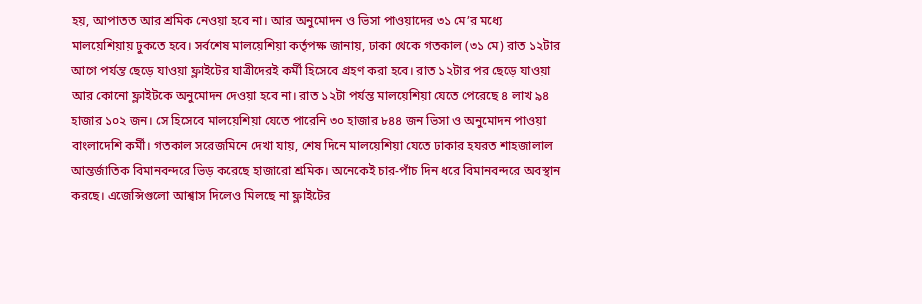হয়, আপাতত আর শ্রমিক নেওয়া হবে না। আর অনুমোদন ও ভিসা পাওয়াদের ৩১ মে’র মধ্যে মালয়েশিয়ায় ঢুকতে হবে। সর্বশেষ মালয়েশিয়া কর্তৃপক্ষ জানায়, ঢাকা থেকে গতকাল (৩১ মে) রাত ১২টার আগে পর্যন্ত ছেড়ে যাওয়া ফ্লাইটের যাত্রীদেরই কর্মী হিসেবে গ্রহণ করা হবে। রাত ১২টার পর ছেড়ে যাওয়া আর কোনো ফ্লাইটকে অনুমোদন দেওয়া হবে না। রাত ১২টা পর্যন্ত মালয়েশিয়া যেতে পেরেছে ৪ লাখ ৯৪ হাজার ১০২ জন। সে হিসেবে মালয়েশিয়া যেতে পারেনি ৩০ হাজার ৮৪৪ জন ভিসা ও অনুমোদন পাওয়া বাংলাদেশি কর্মী। গতকাল সরেজমিনে দেখা যায়, শেষ দিনে মালয়েশিয়া যেতে ঢাকার হযরত শাহজালাল আন্তর্জাতিক বিমানবন্দরে ভিড় করেছে হাজারো শ্রমিক। অনেকেই চার-পাঁচ দিন ধরে বিমানবন্দরে অবস্থান করছে। এজেন্সিগুলো আশ্বাস দিলেও মিলছে না ফ্লাইটের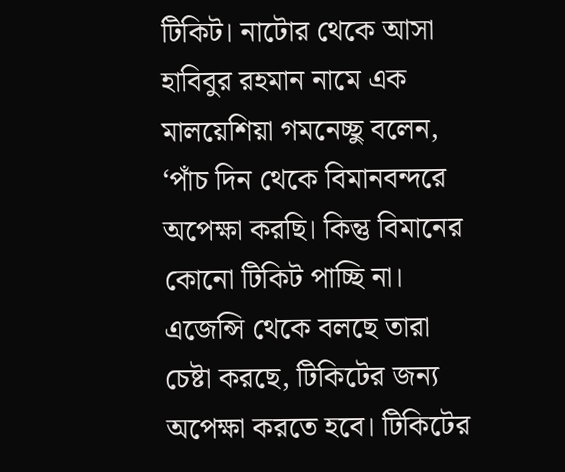টিকিট। নাটোর থেকে আসা হাবিবুর রহমান নামে এক মালয়েশিয়া গমনেচ্ছু বলেন, ‘পাঁচ দিন থেকে বিমানবন্দরে অপেক্ষা করছি। কিন্তু বিমানের কোনো টিকিট পাচ্ছি না। এজেন্সি থেকে বলছে তারা চেষ্টা করছে, টিকিটের জন্য অপেক্ষা করতে হবে। টিকিটের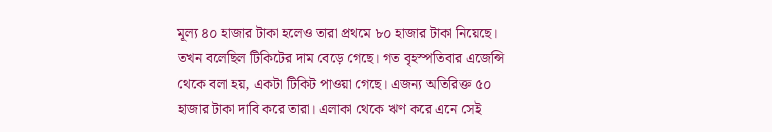মূল্য ৪০ হাজার টাকা হলেও তারা প্রথমে ৮০ হাজার টাকা নিয়েছে। তখন বলেছিল টিকিটের দাম বেড়ে গেছে। গত বৃহস্পতিবার এজেন্সি থেকে বলা হয়, একটা টিকিট পাওয়া গেছে। এজন্য অতিরিক্ত ৫০ হাজার টাকা দাবি করে তারা। এলাকা থেকে ঋণ করে এনে সেই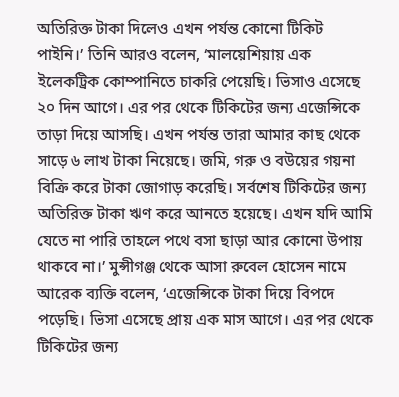অতিরিক্ত টাকা দিলেও এখন পর্যন্ত কোনো টিকিট পাইনি।’ তিনি আরও বলেন, ‘মালয়েশিয়ায় এক ইলেকট্রিক কোম্পানিতে চাকরি পেয়েছি। ভিসাও এসেছে ২০ দিন আগে। এর পর থেকে টিকিটের জন্য এজেন্সিকে তাড়া দিয়ে আসছি। এখন পর্যন্ত তারা আমার কাছ থেকে সাড়ে ৬ লাখ টাকা নিয়েছে। জমি, গরু ও বউয়ের গয়না বিক্রি করে টাকা জোগাড় করেছি। সর্বশেষ টিকিটের জন্য অতিরিক্ত টাকা ঋণ করে আনতে হয়েছে। এখন যদি আমি যেতে না পারি তাহলে পথে বসা ছাড়া আর কোনো উপায় থাকবে না।’ মুন্সীগঞ্জ থেকে আসা রুবেল হোসেন নামে আরেক ব্যক্তি বলেন, ‘এজেন্সিকে টাকা দিয়ে বিপদে পড়েছি। ভিসা এসেছে প্রায় এক মাস আগে। এর পর থেকে টিকিটের জন্য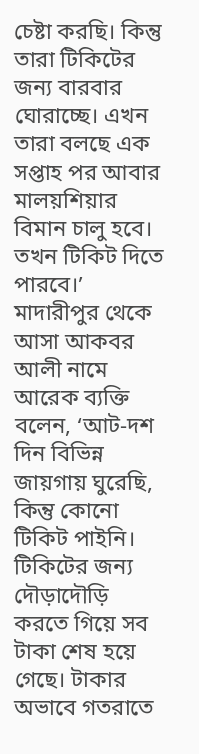চেষ্টা করছি। কিন্তু তারা টিকিটের জন্য বারবার ঘোরাচ্ছে। এখন তারা বলছে এক সপ্তাহ পর আবার মালয়শিয়ার বিমান চালু হবে। তখন টিকিট দিতে পারবে।’ মাদারীপুর থেকে আসা আকবর আলী নামে আরেক ব্যক্তি বলেন, ‘আট-দশ দিন বিভিন্ন জায়গায় ঘুরেছি, কিন্তু কোনো টিকিট পাইনি। টিকিটের জন্য দৌড়াদৌড়ি করতে গিয়ে সব টাকা শেষ হয়ে গেছে। টাকার অভাবে গতরাতে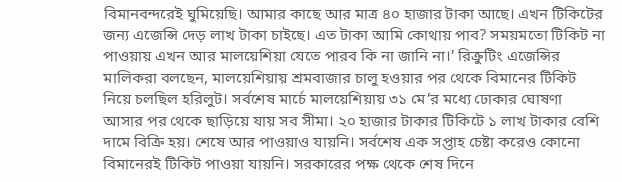বিমানবন্দরেই ঘুমিয়েছি। আমার কাছে আর মাত্র ৪০ হাজার টাকা আছে। এখন টিকিটের জন্য এজেন্সি দেড় লাখ টাকা চাইছে। এত টাকা আমি কোথায় পাব? সময়মতো টিকিট না পাওয়ায় এখন আর মালয়েশিয়া যেতে পারব কি না জানি না।’ রিক্রুটিং এজেন্সির মালিকরা বলছেন, মালয়েশিয়ায় শ্রমবাজার চালু হওয়ার পর থেকে বিমানের টিকিট নিয়ে চলছিল হরিলুট। সর্বশেষ মার্চে মালয়েশিয়ায় ৩১ মে’র মধ্যে ঢোকার ঘোষণা আসার পর থেকে ছাড়িয়ে যায় সব সীমা। ২০ হাজার টাকার টিকিটে ১ লাখ টাকার বেশি দামে বিক্রি হয়। শেষে আর পাওয়াও যায়নি। সর্বশেষ এক সপ্তাহ চেষ্টা করেও কোনো বিমানেরই টিকিট পাওয়া যায়নি। সরকারের পক্ষ থেকে শেষ দিনে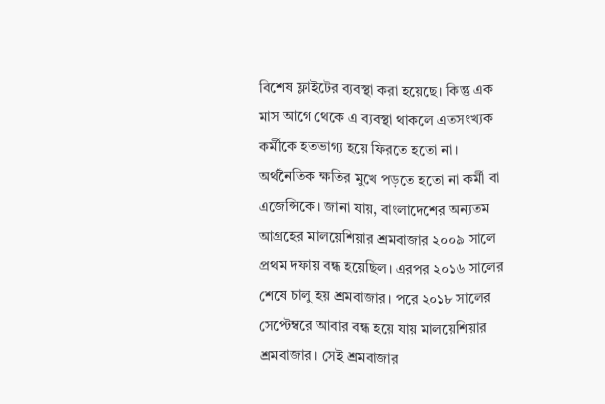বিশেষ ফ্লাইটের ব্যবস্থা করা হয়েছে। কিন্তু এক মাস আগে থেকে এ ব্যবস্থা থাকলে এতসংখ্যক কর্মীকে হতভাগ্য হয়ে ফিরতে হতো না। অর্থনৈতিক ক্ষতির মুখে পড়তে হতো না কর্মী বা এজেন্সিকে। জানা যায়, বাংলাদেশের অন্যতম আগ্রহের মালয়েশিয়ার শ্রমবাজার ২০০৯ সালে প্রথম দফায় বন্ধ হয়েছিল। এরপর ২০১৬ সালের শেষে চালু হয় শ্রমবাজার। পরে ২০১৮ সালের সেপ্টেম্বরে আবার বন্ধ হয়ে যায় মালয়েশিয়ার শ্রমবাজার। সেই শ্রমবাজার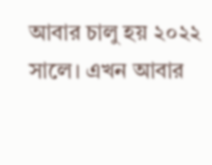আবার চালু হয় ২০২২ সালে। এখন আবার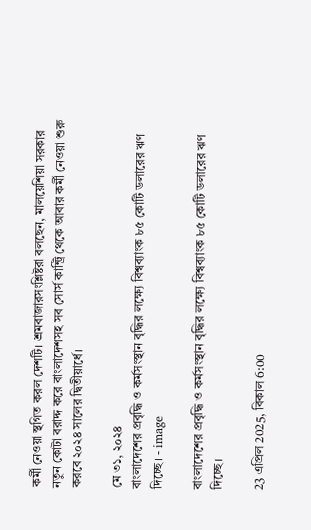কর্মী নেওয়া স্থগিত করল দেশটি। শ্রমবাজারসংশ্লিষ্টরা বলছেন, মালয়েশিয়া সরকার নতুন কোটা বরাদ্দ করে বাংলাদেশসহ সব সোর্স কান্ট্রি থেকে আবার কর্মী নেওয়া শুরু করবে ২০২৪ সালের দ্বিতীয়ার্ধে।

মে ৩১, ২০২৪
বাংলাদেশের প্রবৃদ্ধি ও কর্মসংস্থান বৃদ্ধির লক্ষ্যে বিশ্বব্যাংক ৮৫ কোটি ডলারের ঋণ দিচ্ছে। - image

বাংলাদেশের প্রবৃদ্ধি ও কর্মসংস্থান বৃদ্ধির লক্ষ্যে বিশ্বব্যাংক ৮৫ কোটি ডলারের ঋণ দিচ্ছে।

23 এপ্রিল 2025, বিকাল 6:00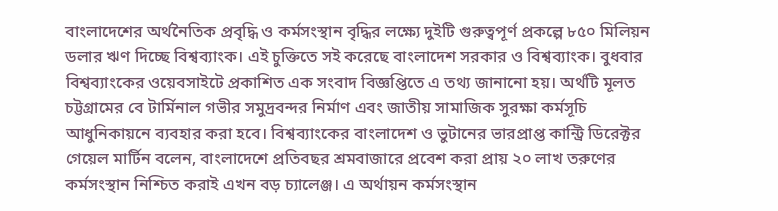বাংলাদেশের অর্থনৈতিক প্রবৃদ্ধি ও কর্মসংস্থান বৃদ্ধির লক্ষ্যে দুইটি গুরুত্বপূর্ণ প্রকল্পে ৮৫০ মিলিয়ন ডলার ঋণ দিচ্ছে বিশ্বব্যাংক। এই চুক্তিতে সই করেছে বাংলাদেশ সরকার ও বিশ্বব্যাংক। বুধবার বিশ্বব্যাংকের ওয়েবসাইটে প্রকাশিত এক সংবাদ বিজ্ঞপ্তিতে এ তথ্য জানানো হয়। অর্থটি মূলত চট্টগ্রামের বে টার্মিনাল গভীর সমুদ্রবন্দর নির্মাণ এবং জাতীয় সামাজিক সুরক্ষা কর্মসূচি আধুনিকায়নে ব্যবহার করা হবে। বিশ্বব্যাংকের বাংলাদেশ ও ভুটানের ভারপ্রাপ্ত কান্ট্রি ডিরেক্টর গেয়েল মার্টিন বলেন, বাংলাদেশে প্রতিবছর শ্রমবাজারে প্রবেশ করা প্রায় ২০ লাখ তরুণের কর্মসংস্থান নিশ্চিত করাই এখন বড় চ্যালেঞ্জ। এ অর্থায়ন কর্মসংস্থান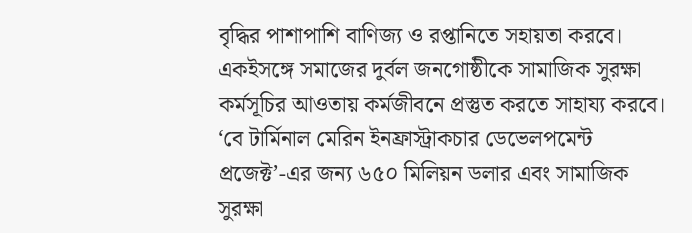বৃদ্ধির পাশাপাশি বাণিজ্য ও রপ্তানিতে সহায়তা করবে। একইসঙ্গে সমাজের দুর্বল জনগোষ্ঠীকে সামাজিক সুরক্ষা কর্মসূচির আওতায় কর্মজীবনে প্রস্তুত করতে সাহায্য করবে। ‘বে টার্মিনাল মেরিন ইনফ্রাস্ট্রাকচার ডেভেলপমেন্ট প্রজেক্ট’-এর জন্য ৬৫০ মিলিয়ন ডলার এবং সামাজিক সুরক্ষা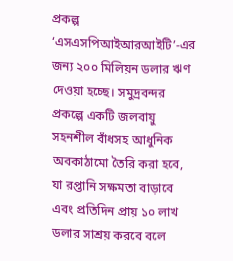প্রকল্প ‘এসএসপিআইআরআইটি’-এর জন্য ২০০ মিলিয়ন ডলার ঋণ দেওয়া হচ্ছে। সমুদ্রবন্দর প্রকল্পে একটি জলবায়ু সহনশীল বাঁধসহ আধুনিক অবকাঠামো তৈরি করা হবে, যা রপ্তানি সক্ষমতা বাড়াবে এবং প্রতিদিন প্রায় ১০ লাখ ডলার সাশ্রয় করবে বলে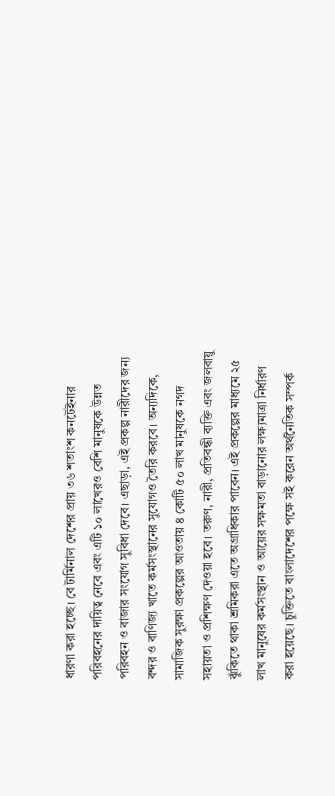ধারণা করা হচ্ছে। বে টার্মিনাল দেশের প্রায় ৩৬ শতাংশ কনটেইনার পরিবহনের দায়িত্ব নেবে এবং এটি ১০ লাখেরও বেশি মানুষকে উন্নত পরিবহন ও বাজার সংযোগ সুবিধা দেবে। এছাড়া, এই প্রকল্প নারীদের জন্য বন্দর ও বাণিজ্য খাতে কর্মসংস্থানের সুযোগও তৈরি করবে। অন্যদিকে, সামাজিক সুরক্ষা প্রকল্পের আওতায় ৪ কোটি ৫০ লাখ মানুষকে নগদ সহায়তা ও প্রশিক্ষণ দেওয়া হবে। তরুণ, নারী, প্রতিবন্ধী ব্যক্তি এবং জলবায়ু ঝুঁকিতে থাকা শ্রমিকরা এতে অগ্রাধিকার পাবেন। এই প্রকল্পের মাধ্যমে ২৫ লাখ মানুষের কর্মসংস্থান ও আয়ের সক্ষমতা বাড়ানোর লক্ষ্যমাত্রা নির্ধারণ করা হয়েছে। চুক্তিতে বাংলাদেশের পক্ষে সই করেন অর্থনৈতিক সম্পর্ক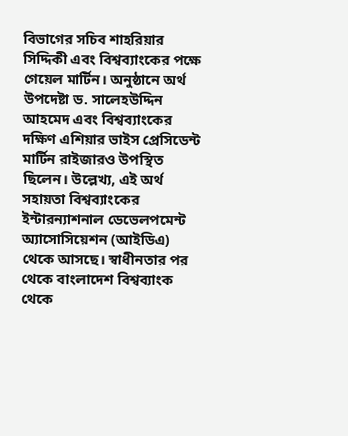বিভাগের সচিব শাহরিয়ার সিদ্দিকী এবং বিশ্বব্যাংকের পক্ষে গেয়েল মার্টিন। অনুষ্ঠানে অর্থ উপদেষ্টা ড. সালেহউদ্দিন আহমেদ এবং বিশ্বব্যাংকের দক্ষিণ এশিয়ার ভাইস প্রেসিডেন্ট মার্টিন রাইজারও উপস্থিত ছিলেন। উল্লেখ্য, এই অর্থ সহায়তা বিশ্বব্যাংকের ইন্টারন্যাশনাল ডেভেলপমেন্ট অ্যাসোসিয়েশন (আইডিএ) থেকে আসছে। স্বাধীনতার পর থেকে বাংলাদেশ বিশ্বব্যাংক থেকে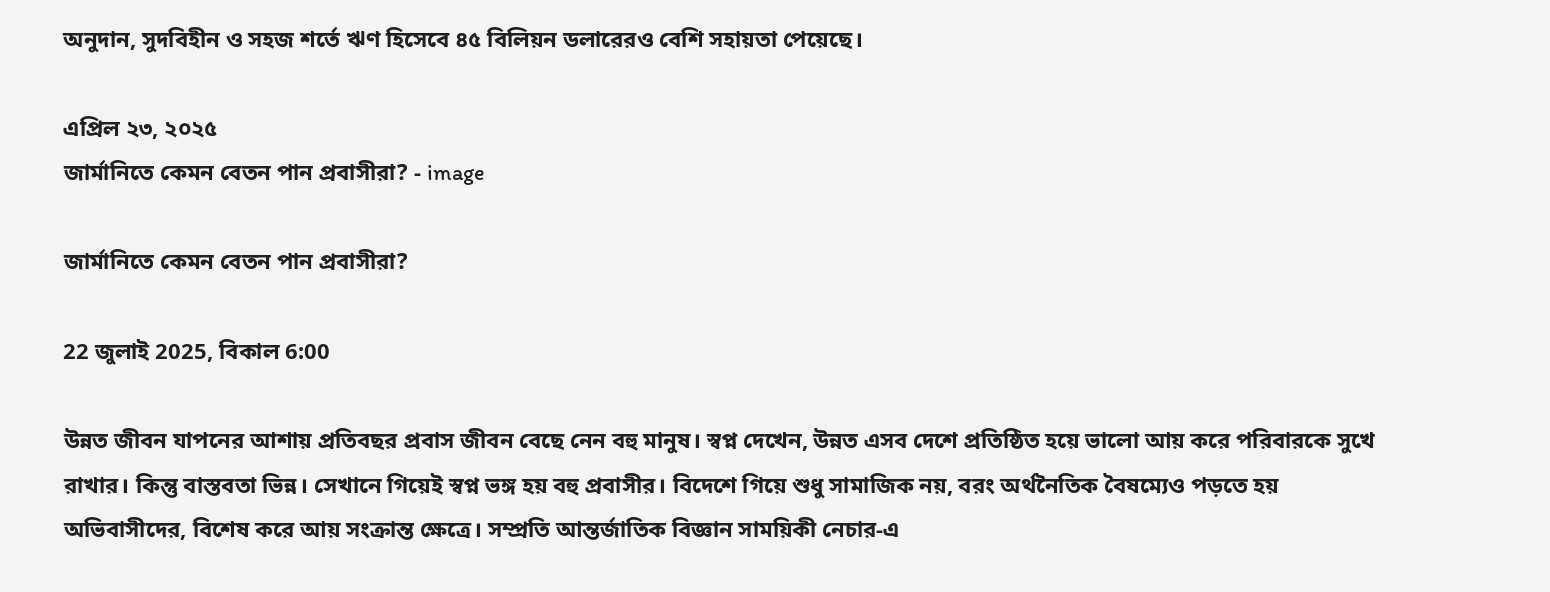অনুদান, সুদবিহীন ও সহজ শর্তে ঋণ হিসেবে ৪৫ বিলিয়ন ডলারেরও বেশি সহায়তা পেয়েছে।

এপ্রিল ২৩, ২০২৫
জার্মানিতে কেমন বেতন পান প্রবাসীরা? - image

জার্মানিতে কেমন বেতন পান প্রবাসীরা?

22 জুলাই 2025, বিকাল 6:00

উন্নত জীবন যাপনের আশায় প্রতিবছর প্রবাস জীবন বেছে নেন বহু মানুষ। স্বপ্ন দেখেন, উন্নত এসব দেশে প্রতিষ্ঠিত হয়ে ভালো আয় করে পরিবারকে সুখে রাখার। কিন্তু বাস্তবতা ভিন্ন। সেখানে গিয়েই স্বপ্ন ভঙ্গ হয় বহু প্রবাসীর। বিদেশে গিয়ে শুধু সামাজিক নয়, বরং অর্থনৈতিক বৈষম্যেও পড়তে হয় অভিবাসীদের, বিশেষ করে আয় সংক্রান্ত ক্ষেত্রে। সম্প্রতি আন্তর্জাতিক বিজ্ঞান সাময়িকী নেচার-এ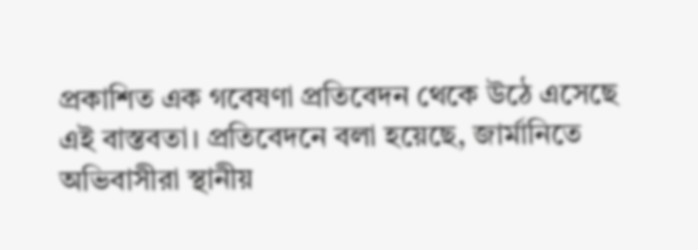প্রকাশিত এক গবেষণা প্রতিবেদন থেকে উঠে এসেছে এই বাস্তবতা। প্রতিবেদনে বলা হয়েছে, জার্মানিতে অভিবাসীরা স্থানীয়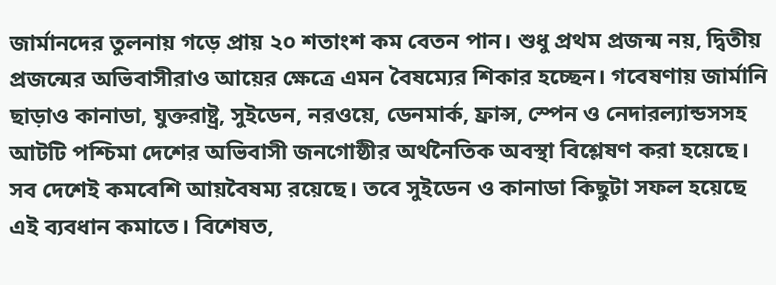জার্মানদের তুলনায় গড়ে প্রায় ২০ শতাংশ কম বেতন পান। শুধু প্রথম প্রজন্ম নয়, দ্বিতীয় প্রজন্মের অভিবাসীরাও আয়ের ক্ষেত্রে এমন বৈষম্যের শিকার হচ্ছেন। গবেষণায় জার্মানি ছাড়াও কানাডা, যুক্তরাষ্ট্র, সুইডেন, নরওয়ে, ডেনমার্ক, ফ্রান্স, স্পেন ও নেদারল্যান্ডসসহ আটটি পশ্চিমা দেশের অভিবাসী জনগোষ্ঠীর অর্থনৈতিক অবস্থা বিশ্লেষণ করা হয়েছে। সব দেশেই কমবেশি আয়বৈষম্য রয়েছে। তবে সুইডেন ও কানাডা কিছুটা সফল হয়েছে এই ব্যবধান কমাতে। বিশেষত,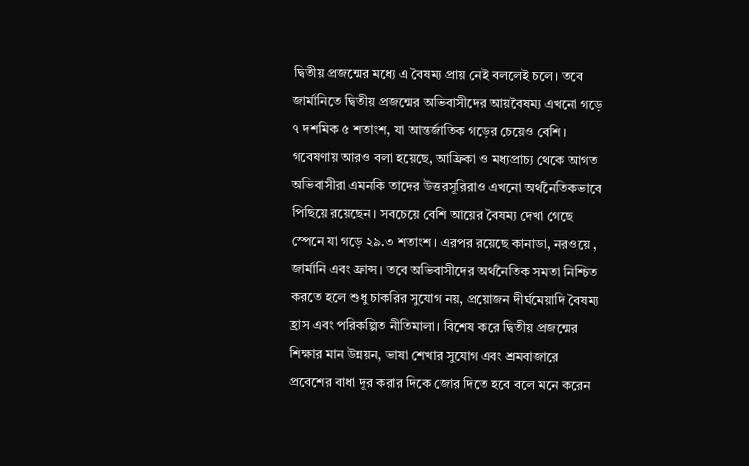দ্বিতীয় প্রজন্মের মধ্যে এ বৈষম্য প্রায় নেই বললেই চলে। তবে জার্মানিতে দ্বিতীয় প্রজন্মের অভিবাসীদের আয়বৈষম্য এখনো গড়ে ৭ দশমিক ৫ শতাংশ, যা আন্তর্জাতিক গড়ের চেয়েও বেশি। গবেষণায় আরও বলা হয়েছে, আফ্রিকা ও মধ্যপ্রাচ্য থেকে আগত অভিবাসীরা এমনকি তাদের উত্তরসূরিরাও এখনো অর্থনৈতিকভাবে পিছিয়ে রয়েছেন। সবচেয়ে বেশি আয়ের বৈষম্য দেখা গেছে স্পেনে যা গড়ে ২৯.৩ শতাংশ। এরপর রয়েছে কানাডা, নরওয়ে , জার্মানি এবং ফ্রান্স। তবে অভিবাসীদের অর্থনৈতিক সমতা নিশ্চিত করতে হলে শুধু চাকরির সুযোগ নয়, প্রয়োজন দীর্ঘমেয়াদি বৈষম্য হ্রাস এবং পরিকল্পিত নীতিমালা। বিশেষ করে দ্বিতীয় প্রজন্মের শিক্ষার মান উন্নয়ন, ভাষা শেখার সুযোগ এবং শ্রমবাজারে প্রবেশের বাধা দূর করার দিকে জোর দিতে হবে বলে মনে করেন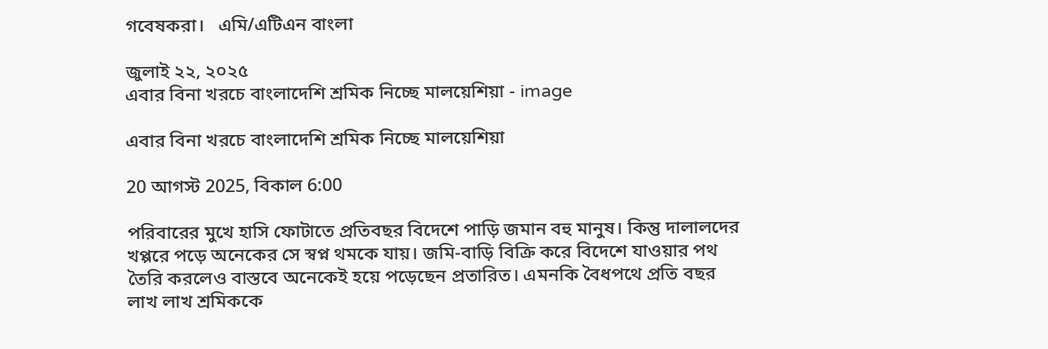গবেষকরা।   এমি/এটিএন বাংলা

জুলাই ২২, ২০২৫
এবার বিনা খরচে বাংলাদেশি শ্রমিক নিচ্ছে মালয়েশিয়া - image

এবার বিনা খরচে বাংলাদেশি শ্রমিক নিচ্ছে মালয়েশিয়া

20 আগস্ট 2025, বিকাল 6:00

পরিবারের মুখে হাসি ফোটাতে প্রতিবছর বিদেশে পাড়ি জমান বহু মানুষ। কিন্তু দালালদের খপ্পরে পড়ে অনেকের সে স্বপ্ন থমকে যায়। জমি-বাড়ি বিক্রি করে বিদেশে যাওয়ার পথ তৈরি করলেও বাস্তবে অনেকেই হয়ে পড়েছেন প্রতারিত। এমনকি বৈধপথে প্রতি বছর লাখ লাখ শ্রমিককে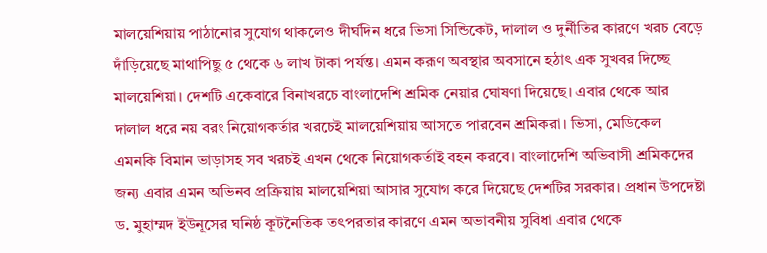মালয়েশিয়ায় পাঠানোর সুযোগ থাকলেও দীর্ঘদিন ধরে ভিসা সিন্ডিকেট, দালাল ও দুর্নীতির কারণে খরচ বেড়ে দাঁড়িয়েছে মাথাপিছু ৫ থেকে ৬ লাখ টাকা পর্যন্ত। এমন করূণ অবস্থার অবসানে হঠাৎ এক সুখবর দিচ্ছে মালয়েশিয়া। দেশটি একেবারে বিনাখরচে বাংলাদেশি শ্রমিক নেয়ার ঘোষণা দিয়েছে। এবার থেকে আর দালাল ধরে নয় বরং নিয়োগকর্তার খরচেই মালয়েশিয়ায় আসতে পারবেন শ্রমিকরা। ভিসা, মেডিকেল এমনকি বিমান ভাড়াসহ সব খরচই এখন থেকে নিয়োগকর্তাই বহন করবে। বাংলাদেশি অভিবাসী শ্রমিকদের জন্য এবার এমন অভিনব প্রক্রিয়ায় মালয়েশিয়া আসার সুযোগ করে দিয়েছে দেশটির সরকার। প্রধান উপদেষ্টা ড. মুহাম্মদ ইউনূসের ঘনিষ্ঠ কূটনৈতিক তৎপরতার কারণে এমন অভাবনীয় সুবিধা এবার থেকে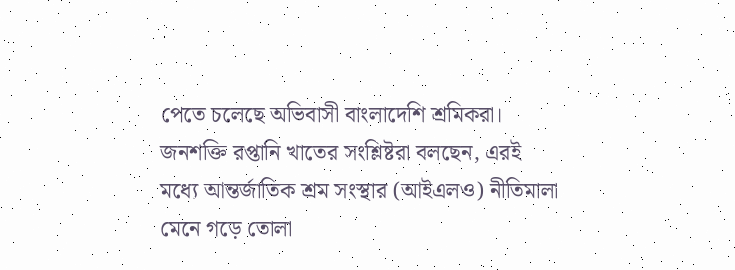পেতে চলেছে অভিবাসী বাংলাদেশি শ্রমিকরা। জনশক্তি রপ্তানি খাতের সংশ্লিষ্টরা বলছেন, এরই মধ্যে আন্তর্জাতিক শ্রম সংস্থার (আইএলও) নীতিমালা মেনে গড়ে তোলা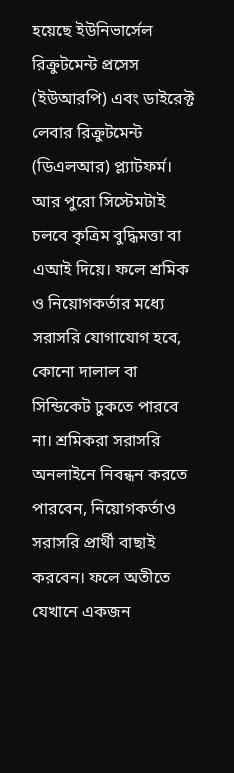হয়েছে ইউনিভার্সেল রিক্রুটমেন্ট প্রসেস (ইউআরপি) এবং ডাইরেক্ট লেবার রিক্রুটমেন্ট (ডিএলআর) প্ল্যাটফর্ম। আর পুরো সিস্টেমটাই চলবে কৃত্রিম বুদ্ধিমত্তা বা এআই দিয়ে। ফলে শ্রমিক ও নিয়োগকর্তার মধ্যে সরাসরি যোগাযোগ হবে, কোনো দালাল বা সিন্ডিকেট ঢুকতে পারবে না। শ্রমিকরা সরাসরি অনলাইনে নিবন্ধন করতে পারবেন, নিয়োগকর্তাও সরাসরি প্রার্থী বাছাই করবেন। ফলে অতীতে যেখানে একজন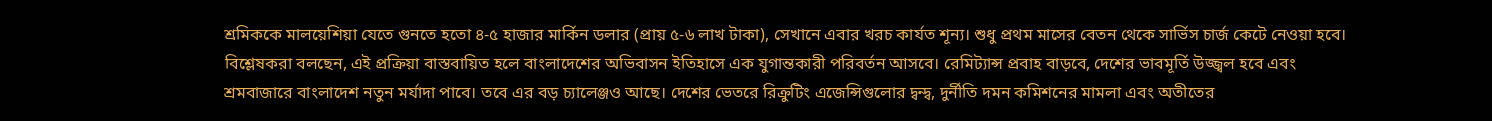শ্রমিককে মালয়েশিয়া যেতে গুনতে হতো ৪-৫ হাজার মার্কিন ডলার (প্রায় ৫-৬ লাখ টাকা), সেখানে এবার খরচ কার্যত শূন্য। শুধু প্রথম মাসের বেতন থেকে সার্ভিস চার্জ কেটে নেওয়া হবে। বিশ্লেষকরা বলছেন, এই প্রক্রিয়া বাস্তবায়িত হলে বাংলাদেশের অভিবাসন ইতিহাসে এক যুগান্তকারী পরিবর্তন আসবে। রেমিট্যান্স প্রবাহ বাড়বে, দেশের ভাবমূর্তি উজ্জ্বল হবে এবং শ্রমবাজারে বাংলাদেশ নতুন মর্যাদা পাবে। তবে এর বড় চ্যালেঞ্জও আছে। দেশের ভেতরে রিক্রুটিং এজেন্সিগুলোর দ্বন্দ্ব, দুর্নীতি দমন কমিশনের মামলা এবং অতীতের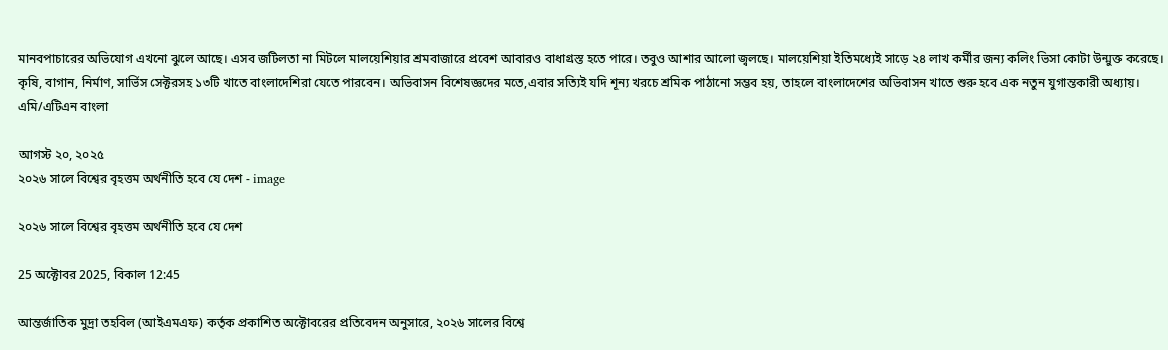মানবপাচারের অভিযোগ এখনো ঝুলে আছে। এসব জটিলতা না মিটলে মালয়েশিয়ার শ্রমবাজারে প্রবেশ আবারও বাধাগ্রস্ত হতে পারে। তবুও আশার আলো জ্বলছে। মালয়েশিয়া ইতিমধ্যেই সাড়ে ২৪ লাখ কর্মীর জন্য কলিং ভিসা কোটা উন্মুক্ত করেছে। কৃষি, বাগান, নির্মাণ, সার্ভিস সেক্টরসহ ১৩টি খাতে বাংলাদেশিরা যেতে পারবেন। অভিবাসন বিশেষজ্ঞদের মতে,এবার সত্যিই যদি শূন্য খরচে শ্রমিক পাঠানো সম্ভব হয়, তাহলে বাংলাদেশের অভিবাসন খাতে শুরু হবে এক নতুন যুগান্তকারী অধ্যায়। এমি/এটিএন বাংলা

আগস্ট ২০, ২০২৫
২০২৬ সালে বিশ্বের বৃহত্তম অর্থনীতি হবে যে দেশ - image

২০২৬ সালে বিশ্বের বৃহত্তম অর্থনীতি হবে যে দেশ

25 অক্টোবর 2025, বিকাল 12:45

আন্তর্জাতিক মুদ্রা তহবিল (আইএমএফ) কর্তৃক প্রকাশিত অক্টোবরের প্রতিবেদন অনুসারে, ২০২৬ সালের বিশ্বে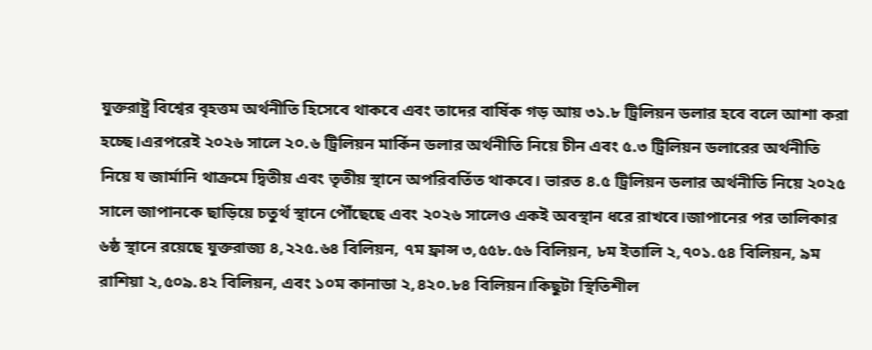যুক্তরাষ্ট্র বিশ্বের বৃহত্তম অর্থনীতি হিসেবে থাকবে এবং তাদের বার্ষিক গড় আয় ৩১.৮ ট্রিলিয়ন ডলার হবে বলে আশা করা হচ্ছে।এরপরেই ২০২৬ সালে ২০.৬ ট্রিলিয়ন মার্কিন ডলার অর্থনীতি নিয়ে চীন এবং ৫.৩ ট্রিলিয়ন ডলারের অর্থনীতি নিয়ে য জার্মানি থাক্রমে দ্বিতীয় এবং তৃতীয় স্থানে অপরিবর্তিত থাকবে। ভারত ৪.৫ ট্রিলিয়ন ডলার অর্থনীতি নিয়ে ২০২৫ সালে জাপানকে ছাড়িয়ে চতুর্থ স্থানে পৌঁছেছে এবং ২০২৬ সালেও একই অবস্থান ধরে রাখবে।জাপানের পর তালিকার ৬ষ্ঠ স্থানে রয়েছে যুক্তরাজ্য ৪,২২৫.৬৪ বিলিয়ন, ৭ম ফ্রান্স ৩,৫৫৮.৫৬ বিলিয়ন, ৮ম ইতালি ২,৭০১.৫৪ বিলিয়ন, ৯ম রাশিয়া ২,৫০৯.৪২ বিলিয়ন, এবং ১০ম কানাডা ২,৪২০.৮৪ বিলিয়ন।কিছুটা স্থিতিশীল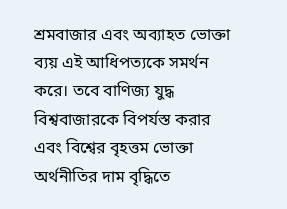শ্রমবাজার এবং অব্যাহত ভোক্তা ব্যয় এই আধিপত্যকে সমর্থন করে। তবে বাণিজ্য যুদ্ধ বিশ্ববাজারকে বিপর্যস্ত করার এবং বিশ্বের বৃহত্তম ভোক্তা অর্থনীতির দাম বৃদ্ধিতে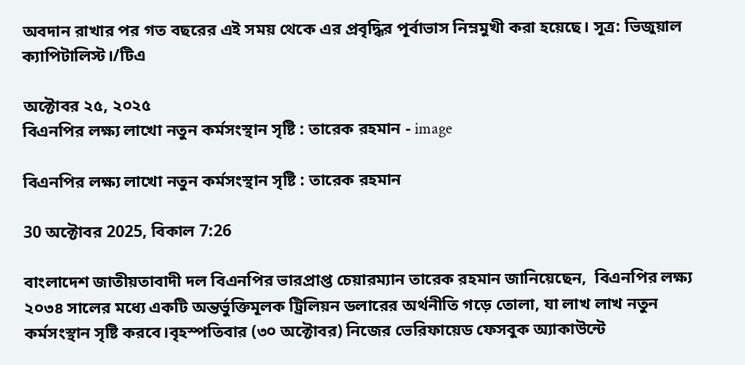অবদান রাখার পর গত বছরের এই সময় থেকে এর প্রবৃদ্ধির পূর্বাভাস নিম্নমুখী করা হয়েছে। সূত্র: ভিজুয়াল ক্যাপিটালিস্ট।/টিএ

অক্টোবর ২৫, ২০২৫
বিএনপির লক্ষ্য লাখো নতুন কর্মসংস্থান সৃষ্টি : তারেক রহমান - image

বিএনপির লক্ষ্য লাখো নতুন কর্মসংস্থান সৃষ্টি : তারেক রহমান

30 অক্টোবর 2025, বিকাল 7:26

বাংলাদেশ জাতীয়তাবাদী দল বিএনপির ভারপ্রাপ্ত চেয়ারম্যান তারেক রহমান জানিয়েছেন,  বিএনপির লক্ষ্য ২০৩৪ সালের মধ্যে একটি অন্তর্ভুক্তিমূলক ট্রিলিয়ন ডলারের অর্থনীতি গড়ে তোলা, যা লাখ লাখ নতুন কর্মসংস্থান সৃষ্টি করবে।বৃহস্পতিবার (৩০ অক্টোবর) নিজের ভেরিফায়েড ফেসবুক অ্যাকাউন্টে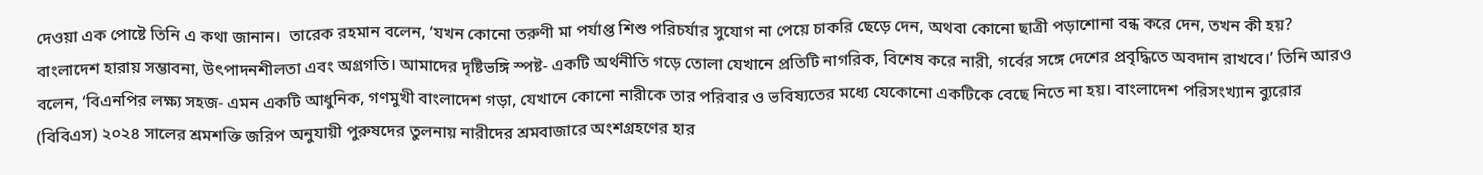দেওয়া এক পোষ্টে তিনি এ কথা জানান।  তারেক রহমান বলেন, ‘যখন কোনো তরুণী মা পর্যাপ্ত শিশু পরিচর্যার সুযোগ না পেয়ে চাকরি ছেড়ে দেন, অথবা কোনো ছাত্রী পড়াশোনা বন্ধ করে দেন, তখন কী হয়? বাংলাদেশ হারায় সম্ভাবনা, উৎপাদনশীলতা এবং অগ্রগতি। আমাদের দৃষ্টিভঙ্গি স্পষ্ট- একটি অর্থনীতি গড়ে তোলা যেখানে প্রতিটি নাগরিক, বিশেষ করে নারী, গর্বের সঙ্গে দেশের প্রবৃদ্ধিতে অবদান রাখবে।’ তিনি আরও বলেন, ‘বিএনপির লক্ষ্য সহজ- এমন একটি আধুনিক, গণমুখী বাংলাদেশ গড়া, যেখানে কোনো নারীকে তার পরিবার ও ভবিষ্যতের মধ্যে যেকোনো একটিকে বেছে নিতে না হয়। বাংলাদেশ পরিসংখ্যান ব্যুরোর (বিবিএস) ২০২৪ সালের শ্রমশক্তি জরিপ অনুযায়ী পুরুষদের তুলনায় নারীদের শ্রমবাজারে অংশগ্রহণের হার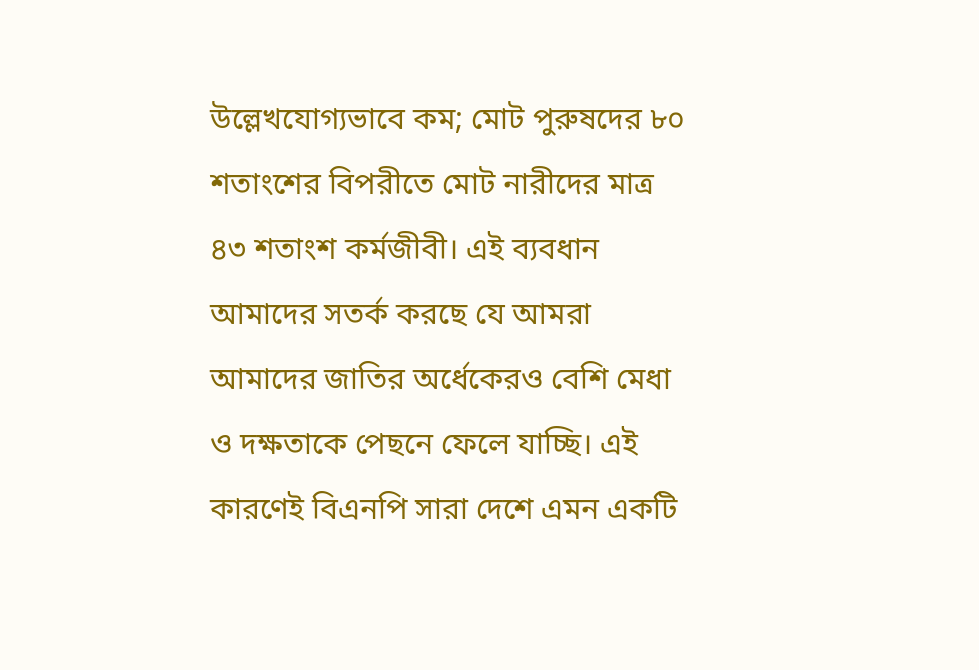উল্লেখযোগ্যভাবে কম; মোট পুরুষদের ৮০ শতাংশের বিপরীতে মোট নারীদের মাত্র ৪৩ শতাংশ কর্মজীবী। এই ব্যবধান আমাদের সতর্ক করছে যে আমরা আমাদের জাতির অর্ধেকেরও বেশি মেধা ও দক্ষতাকে পেছনে ফেলে যাচ্ছি। এই কারণেই বিএনপি সারা দেশে এমন একটি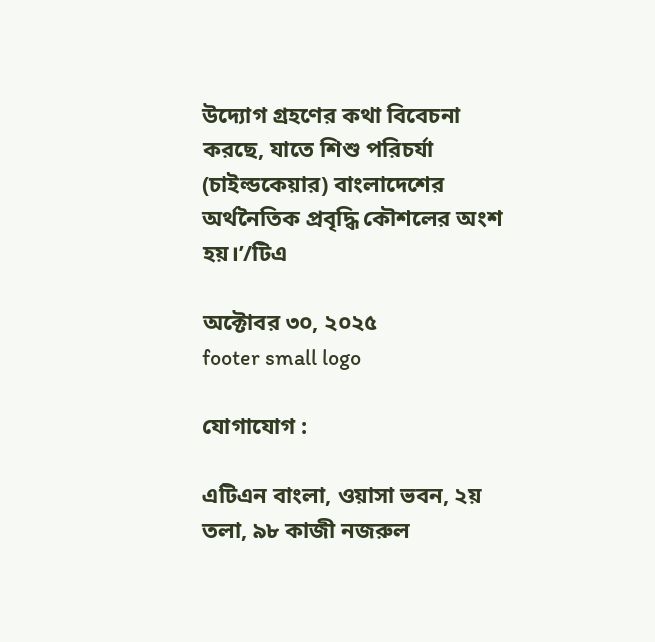উদ্যোগ গ্রহণের কথা বিবেচনা করছে, যাতে শিশু পরিচর্যা (চাইল্ডকেয়ার) বাংলাদেশের অর্থনৈতিক প্রবৃদ্ধি কৌশলের অংশ হয়।’/টিএ

অক্টোবর ৩০, ২০২৫
footer small logo

যোগাযোগ :

এটিএন বাংলা, ওয়াসা ভবন, ২য় তলা, ৯৮ কাজী নজরুল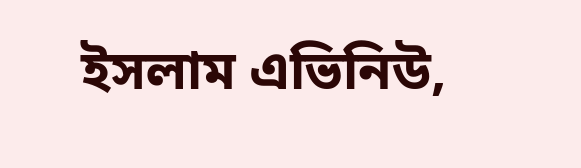ইসলাম এভিনিউ,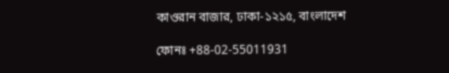কাওরান বাজার, ঢাকা-১২১৫, বাংলাদেশ

ফোনঃ +88-02-55011931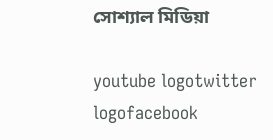সোশ্যাল মিডিয়া

youtube logotwitter logofacebook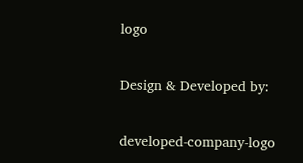logo

Design & Developed by:

developed-company-logo